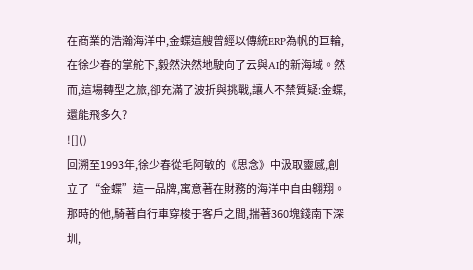在商業的浩瀚海洋中,金蝶這艘曾經以傳統ERP為帆的巨輪,在徐少春的掌舵下,毅然決然地駛向了云與AI的新海域。然而,這場轉型之旅,卻充滿了波折與挑戰,讓人不禁質疑:金蝶,還能飛多久?
![]()
回溯至1993年,徐少春從毛阿敏的《思念》中汲取靈感,創立了“金蝶”這一品牌,寓意著在財務的海洋中自由翱翔。那時的他,騎著自行車穿梭于客戶之間,揣著360塊錢南下深圳,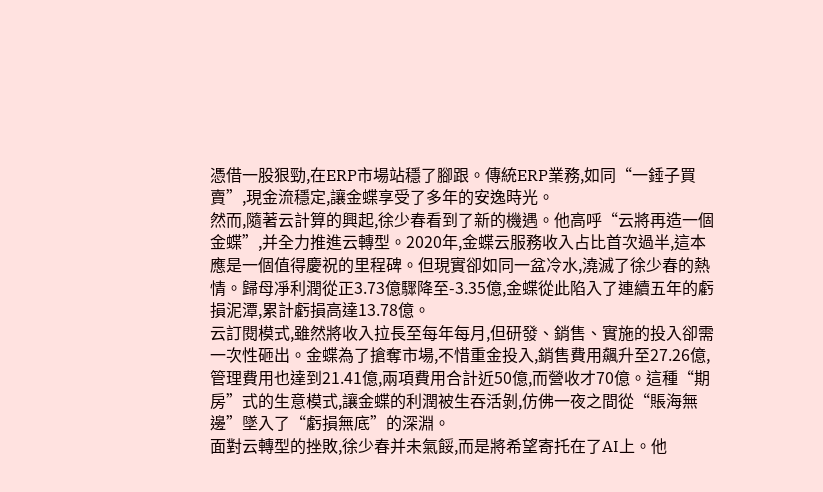憑借一股狠勁,在ERP市場站穩了腳跟。傳統ERP業務,如同“一錘子買賣”,現金流穩定,讓金蝶享受了多年的安逸時光。
然而,隨著云計算的興起,徐少春看到了新的機遇。他高呼“云將再造一個金蝶”,并全力推進云轉型。2020年,金蝶云服務收入占比首次過半,這本應是一個值得慶祝的里程碑。但現實卻如同一盆冷水,澆滅了徐少春的熱情。歸母凈利潤從正3.73億驟降至-3.35億,金蝶從此陷入了連續五年的虧損泥潭,累計虧損高達13.78億。
云訂閱模式,雖然將收入拉長至每年每月,但研發、銷售、實施的投入卻需一次性砸出。金蝶為了搶奪市場,不惜重金投入,銷售費用飆升至27.26億,管理費用也達到21.41億,兩項費用合計近50億,而營收才70億。這種“期房”式的生意模式,讓金蝶的利潤被生吞活剝,仿佛一夜之間從“賬海無邊”墜入了“虧損無底”的深淵。
面對云轉型的挫敗,徐少春并未氣餒,而是將希望寄托在了AI上。他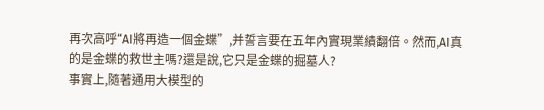再次高呼“AI將再造一個金蝶”,并誓言要在五年內實現業績翻倍。然而,AI真的是金蝶的救世主嗎?還是說,它只是金蝶的掘墓人?
事實上,隨著通用大模型的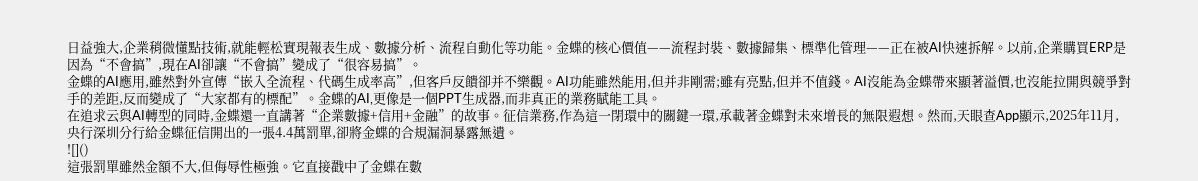日益強大,企業稍微懂點技術,就能輕松實現報表生成、數據分析、流程自動化等功能。金蝶的核心價值——流程封裝、數據歸集、標準化管理——正在被AI快速拆解。以前,企業購買ERP是因為“不會搞”,現在AI卻讓“不會搞”變成了“很容易搞”。
金蝶的AI應用,雖然對外宣傳“嵌入全流程、代碼生成率高”,但客戶反饋卻并不樂觀。AI功能雖然能用,但并非剛需;雖有亮點,但并不值錢。AI沒能為金蝶帶來顯著溢價,也沒能拉開與競爭對手的差距,反而變成了“大家都有的標配”。金蝶的AI,更像是一個PPT生成器,而非真正的業務賦能工具。
在追求云與AI轉型的同時,金蝶還一直講著“企業數據+信用+金融”的故事。征信業務,作為這一閉環中的關鍵一環,承載著金蝶對未來增長的無限遐想。然而,天眼查App顯示,2025年11月,央行深圳分行給金蝶征信開出的一張4.4萬罰單,卻將金蝶的合規漏洞暴露無遺。
![]()
這張罰單雖然金額不大,但侮辱性極強。它直接戳中了金蝶在數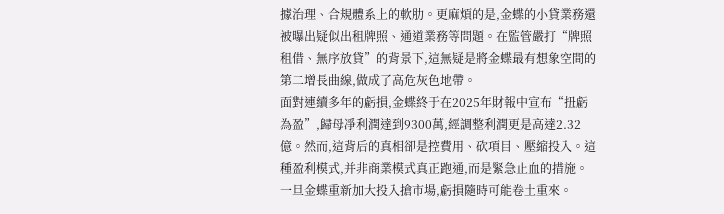據治理、合規體系上的軟肋。更麻煩的是,金蝶的小貸業務還被曝出疑似出租牌照、通道業務等問題。在監管嚴打“牌照租借、無序放貸”的背景下,這無疑是將金蝶最有想象空間的第二增長曲線,做成了高危灰色地帶。
面對連續多年的虧損,金蝶終于在2025年財報中宣布“扭虧為盈”,歸母凈利潤達到9300萬,經調整利潤更是高達2.32億。然而,這背后的真相卻是控費用、砍項目、壓縮投入。這種盈利模式,并非商業模式真正跑通,而是緊急止血的措施。一旦金蝶重新加大投入搶市場,虧損隨時可能卷土重來。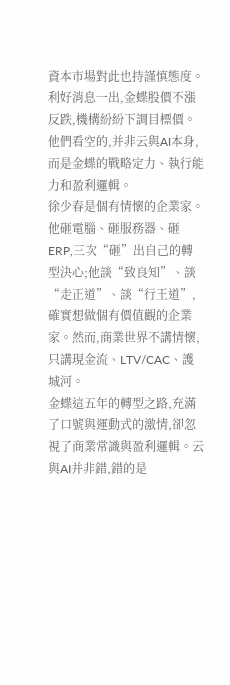資本市場對此也持謹慎態度。利好消息一出,金蝶股價不漲反跌,機構紛紛下調目標價。他們看空的,并非云與AI本身,而是金蝶的戰略定力、執行能力和盈利邏輯。
徐少春是個有情懷的企業家。他砸電腦、砸服務器、砸ERP,三次“砸”出自己的轉型決心;他談“致良知”、談“走正道”、談“行王道”,確實想做個有價值觀的企業家。然而,商業世界不講情懷,只講現金流、LTV/CAC、護城河。
金蝶這五年的轉型之路,充滿了口號與運動式的激情,卻忽視了商業常識與盈利邏輯。云與AI并非錯,錯的是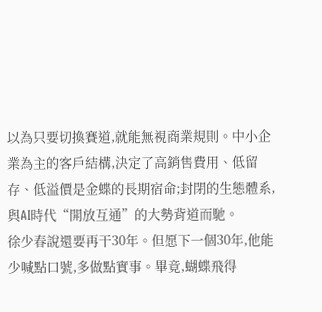以為只要切換賽道,就能無視商業規則。中小企業為主的客戶結構,決定了高銷售費用、低留存、低溢價是金蝶的長期宿命;封閉的生態體系,與AI時代“開放互通”的大勢背道而馳。
徐少春說還要再干30年。但愿下一個30年,他能少喊點口號,多做點實事。畢竟,蝴蝶飛得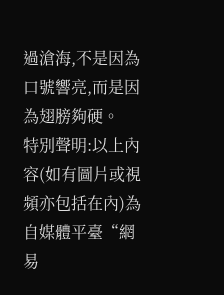過滄海,不是因為口號響亮,而是因為翅膀夠硬。
特別聲明:以上內容(如有圖片或視頻亦包括在內)為自媒體平臺“網易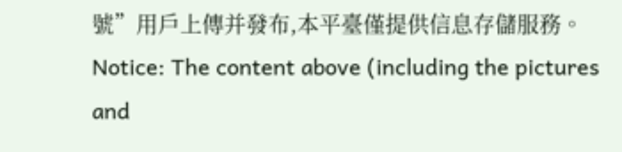號”用戶上傳并發布,本平臺僅提供信息存儲服務。
Notice: The content above (including the pictures and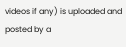videos if any) is uploaded and posted by a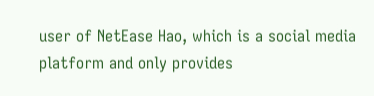user of NetEase Hao, which is a social media platform and only provides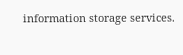information storage services.